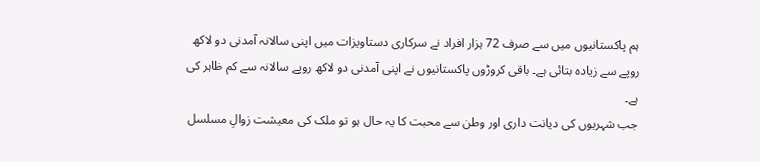ہم پاکستانیوں میں سے صرف 72 ہزار افراد نے سرکاری دستاویزات میں اپنی سالانہ آمدنی دو لاکھ روپے سے زیادہ بتائی ہے۔ باقی کروڑوں پاکستانیوں نے اپنی آمدنی دو لاکھ روپے سالانہ سے کم ظاہر کی ہے۔
جب شہریوں کی دیانت داری اور وطن سے محبت کا یہ حال ہو تو ملک کی معیشت زوالِ مسلسل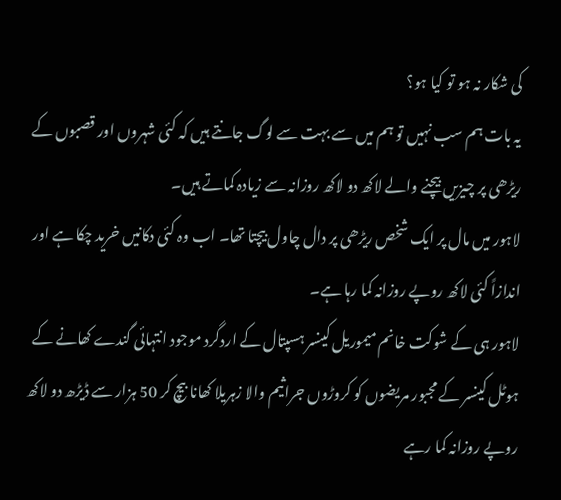کی شکار نہ ہو تو کیا ہو؟
یہ بات ہم سب نہیں تو ہم میں سے بہت سے لوگ جانتے ہیں کہ کئی شہروں اور قصبوں کے ریڑھی پر چیزیں بیچنے والے لاکھ دو لاکھ روزانہ سے زیادہ کماتے ہیں۔
لاہور میں مال پر ایک شخص ریڑھی پر دال چاول بیچتا تھا۔ اب وہ کئی دکانیں خرید چکا ہے اور اندازاً کئی لاکھ روپے روزانہ کما رہا ہے۔
لاہور ہی کے شوکت خانم میموریل کینسر ہسپتال کے اردگرد موجود انتہائی گندے کھانے کے ہوٹل کینسر کے مجبور مریضوں کو کروڑوں جراثیم والا زہریلا کھانا بیچ کر 50 ہزار سے ڈیڑھ دو لاکھ روپے روزانہ کما رہے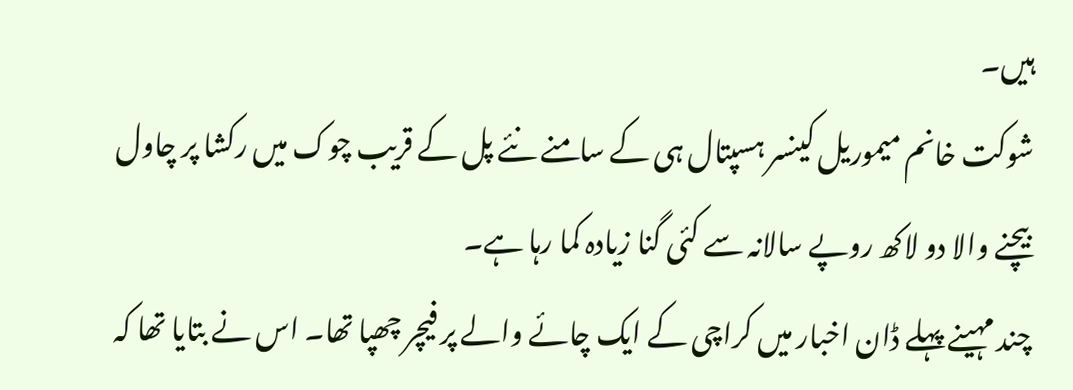ہیں۔
شوکت خانم میموریل کینسر ہسپتال ہی کے سامنے نئے پل کے قریب چوک میں رکشا پر چاول بیچنے والا دو لاکھ روپے سالانہ سے کئی گنا زیادہ کما رہا ہے۔
چند مہینے پہلے ڈان اخبار میں کراچی کے ایک چائے والے پر فیچر چھپا تھا۔ اس نے بتایا تھا کہ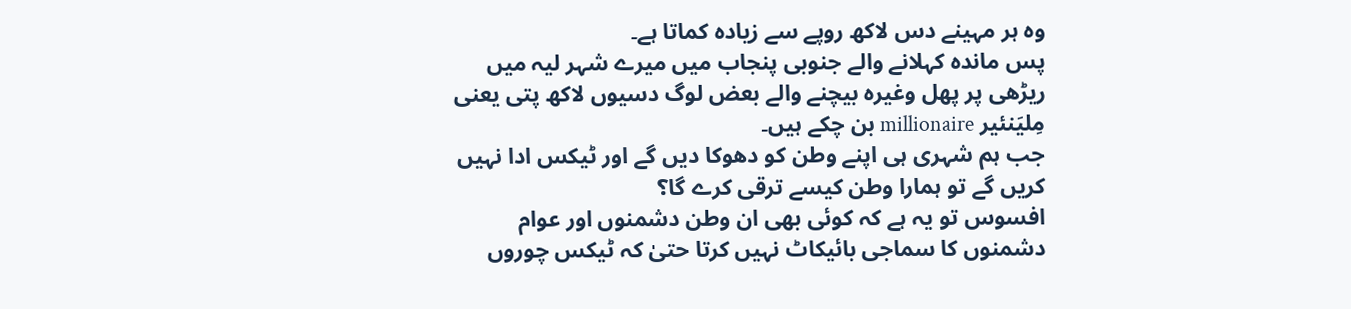وہ ہر مہینے دس لاکھ روپے سے زیادہ کماتا ہے۔
پس ماندہ کہلانے والے جنوبی پنجاب میں میرے شہر لیہ میں ریڑھی پر پھل وغیرہ بیچنے والے بعض لوگ دسیوں لاکھ پتی یعنی مِلیَنئیر millionaire بن چکے ہیں۔
جب ہم شہری ہی اپنے وطن کو دھوکا دیں گے اور ٹیکس ادا نہیں کریں گے تو ہمارا وطن کیسے ترقی کرے گا؟
افسوس تو یہ ہے کہ کوئی بھی ان وطن دشمنوں اور عوام دشمنوں کا سماجی بائیکاٹ نہیں کرتا حتیٰ کہ ٹیکس چوروں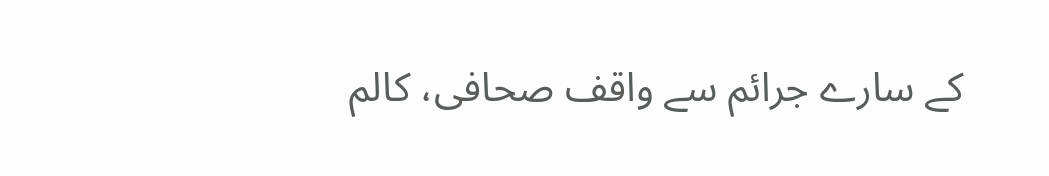کے سارے جرائم سے واقف صحافی، کالم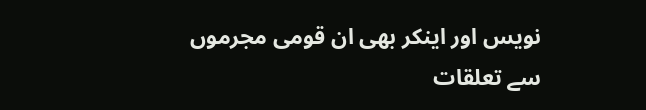نویس اور اینکر بھی ان قومی مجرموں سے تعلقات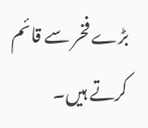بڑے فخر سے قائم کرتے ہیں۔